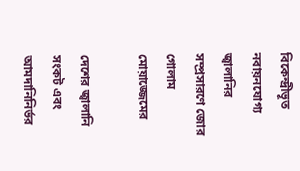বিকেন্দ্রীভূত নবায়নযোগ্য জ্বালানির সম্প্রসারণে জোর গোলাম মোয়াজ্জেমের

দেশের জ্বালানি সংকট এবং আমদানিনির্ভর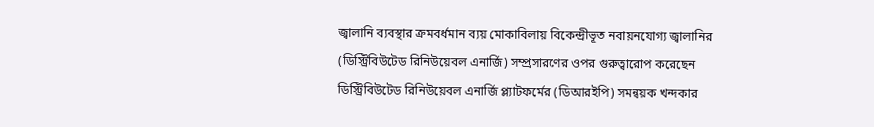জ্বালানি ব্যবস্থার ক্রমবর্ধমান ব্যয় মোকাবিলায় বিকেন্দ্রীভূত নবায়নযোগ্য জ্বালানির (ডিস্ট্রিবিউটেড রিনিউয়েবল এনার্জি) সম্প্রসারণের ওপর গুরুত্বারোপ করেছেন ডিস্ট্রিবিউটেড রিনিউয়েবল এনার্জি প্ল্যাটফর্মের (ডিআরইপি) সমন্বয়ক খন্দকার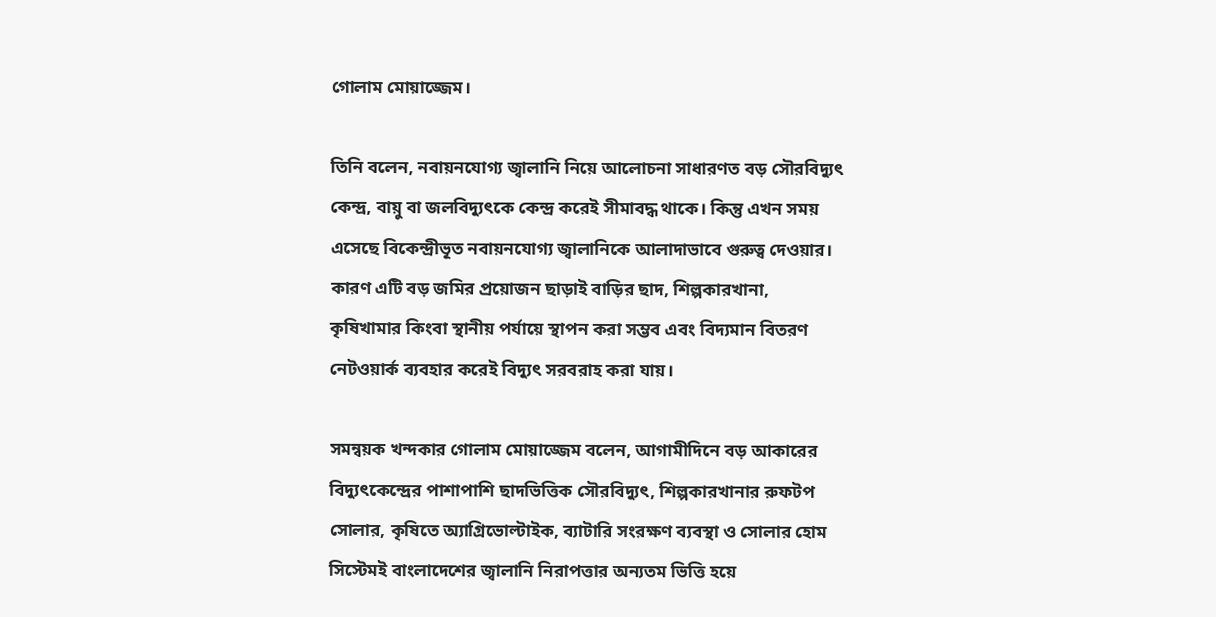গোলাম মোয়াজ্জেম।

তিনি বলেন, নবায়নযোগ্য জ্বালানি নিয়ে আলোচনা সাধারণত বড় সৌরবিদ্যুৎ কেন্দ্র, বায়ু বা জলবিদ্যুৎকে কেন্দ্র করেই সীমাবদ্ধ থাকে। কিন্তু এখন সময় এসেছে বিকেন্দ্রীভূত নবায়নযোগ্য জ্বালানিকে আলাদাভাবে গুরুত্ব দেওয়ার। কারণ এটি বড় জমির প্রয়োজন ছাড়াই বাড়ির ছাদ, শিল্পকারখানা, কৃষিখামার কিংবা স্থানীয় পর্যায়ে স্থাপন করা সম্ভব এবং বিদ্যমান বিতরণ নেটওয়ার্ক ব্যবহার করেই বিদ্যুৎ সরবরাহ করা যায়।

সমন্বয়ক খন্দকার গোলাম মোয়াজ্জেম বলেন, আগামীদিনে বড় আকারের বিদ্যুৎকেন্দ্রের পাশাপাশি ছাদভিত্তিক সৌরবিদ্যুৎ, শিল্পকারখানার রুফটপ সোলার, কৃষিতে অ্যাগ্রিভোল্টাইক, ব্যাটারি সংরক্ষণ ব্যবস্থা ও সোলার হোম সিস্টেমই বাংলাদেশের জ্বালানি নিরাপত্তার অন্যতম ভিত্তি হয়ে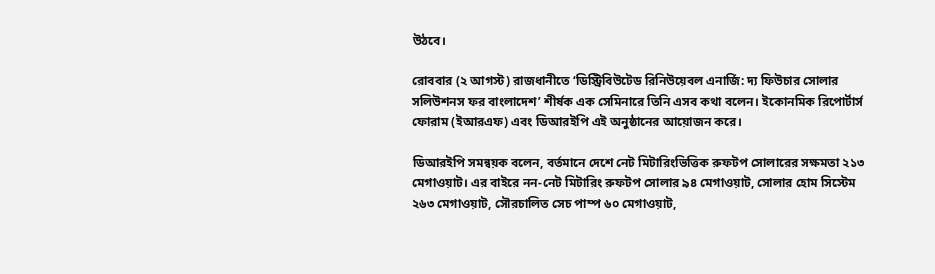উঠবে।

রোববার (২ আগস্ট) রাজধানীতে ‘ডিস্ট্রিবিউটেড রিনিউয়েবল এনার্জি: দ্য ফিউচার সোলার সলিউশনস ফর বাংলাদেশ’ শীর্ষক এক সেমিনারে তিনি এসব কথা বলেন। ইকোনমিক রিপোর্টার্স ফোরাম (ইআরএফ) এবং ডিআরইপি এই অনুষ্ঠানের আয়োজন করে।

ডিআরইপি সমন্বয়ক বলেন, বর্তমানে দেশে নেট মিটারিংভিত্তিক রুফটপ সোলারের সক্ষমতা ২১৩ মেগাওয়াট। এর বাইরে নন-নেট মিটারিং রুফটপ সোলার ৯৪ মেগাওয়াট, সোলার হোম সিস্টেম ২৬৩ মেগাওয়াট, সৌরচালিত সেচ পাম্প ৬০ মেগাওয়াট,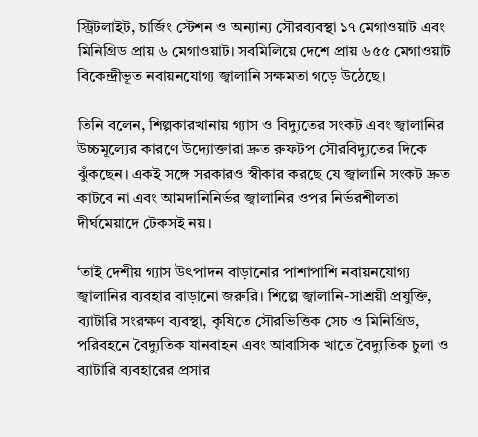স্ট্রিটলাইট, চার্জিং স্টেশন ও অন্যান্য সৌরব্যবস্থা ১৭ মেগাওয়াট এবং মিনিগ্রিড প্রায় ৬ মেগাওয়াট। সবমিলিয়ে দেশে প্রায় ৬৫৫ মেগাওয়াট বিকেন্দ্রীভূত নবায়নযোগ্য জ্বালানি সক্ষমতা গড়ে উঠেছে।

তিনি বলেন, শিল্পকারখানায় গ্যাস ও বিদ্যুতের সংকট এবং জ্বালানির উচ্চমূল্যের কারণে উদ্যোক্তারা দ্রুত রুফটপ সৌরবিদ্যুতের দিকে ঝুঁকছেন। একই সঙ্গে সরকারও স্বীকার করছে যে জ্বালানি সংকট দ্রুত কাটবে না এবং আমদানিনির্ভর জ্বালানির ওপর নির্ভরশীলতা দীর্ঘমেয়াদে টেকসই নয়।

‘তাই দেশীয় গ্যাস উৎপাদন বাড়ানোর পাশাপাশি নবায়নযোগ্য জ্বালানির ব্যবহার বাড়ানো জরুরি। শিল্পে জ্বালানি-সাশ্রয়ী প্রযুক্তি, ব্যাটারি সংরক্ষণ ব্যবস্থা, কৃষিতে সৌরভিত্তিক সেচ ও মিনিগ্রিড, পরিবহনে বৈদ্যুতিক যানবাহন এবং আবাসিক খাতে বৈদ্যুতিক চুলা ও ব্যাটারি ব্যবহারের প্রসার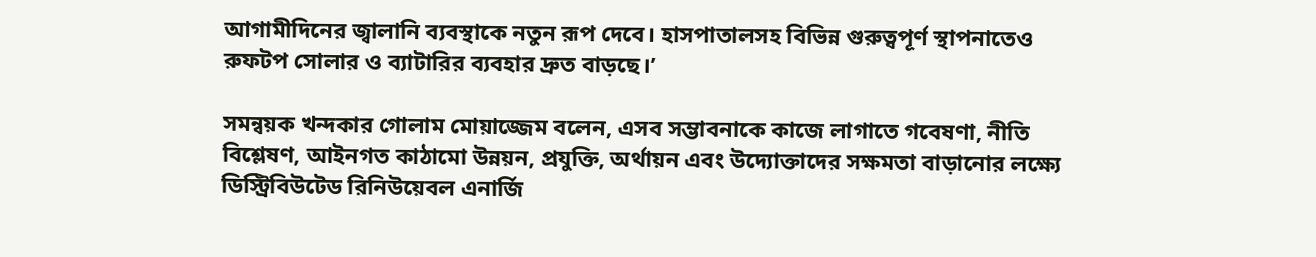আগামীদিনের জ্বালানি ব্যবস্থাকে নতুন রূপ দেবে। হাসপাতালসহ বিভিন্ন গুরুত্বপূর্ণ স্থাপনাতেও রুফটপ সোলার ও ব্যাটারির ব্যবহার দ্রুত বাড়ছে।’

সমন্বয়ক খন্দকার গোলাম মোয়াজ্জেম বলেন, এসব সম্ভাবনাকে কাজে লাগাতে গবেষণা, নীতি বিশ্লেষণ, আইনগত কাঠামো উন্নয়ন, প্রযুক্তি, অর্থায়ন এবং উদ্যোক্তাদের সক্ষমতা বাড়ানোর লক্ষ্যে ডিস্ট্রিবিউটেড রিনিউয়েবল এনার্জি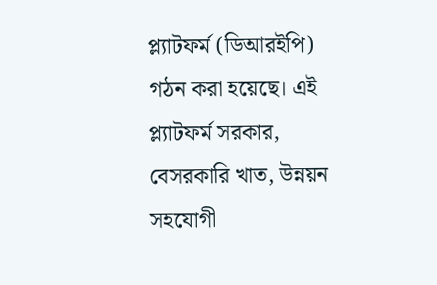প্ল্যাটফর্ম (ডিআরইপি) গঠন করা হয়েছে। এই প্ল্যাটফর্ম সরকার, বেসরকারি খাত, উন্নয়ন সহযোগী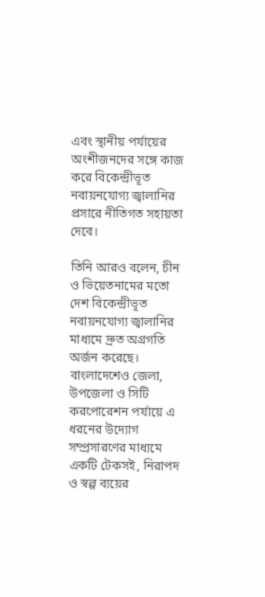এবং স্থানীয় পর্যায়ের অংশীজনদের সঙ্গে কাজ করে বিকেন্দ্রীভূত নবায়নযোগ্য জ্বালানির প্রসারে নীতিগত সহায়তা দেবে।

তিনি আরও বলেন, চীন ও ভিয়েতনামের মতো দেশ বিকেন্দ্রীভূত নবায়নযোগ্য জ্বালানির মাধ্যমে দ্রুত অগ্রগতি অর্জন করেছে। বাংলাদেশেও জেলা, উপজেলা ও সিটি করপোরেশন পর্যায়ে এ ধরনের উদ্যোগ সম্প্রসারণের মাধ্যমে একটি টেকসই, নিরাপদ ও স্বল্প ব্যয়ের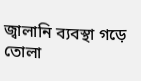জ্বালানি ব্যবস্থা গড়ে তোলা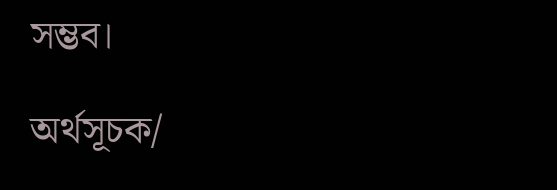সম্ভব।

অর্থসূচক/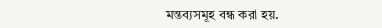মন্তব্যসমূহ বন্ধ করা হয়.